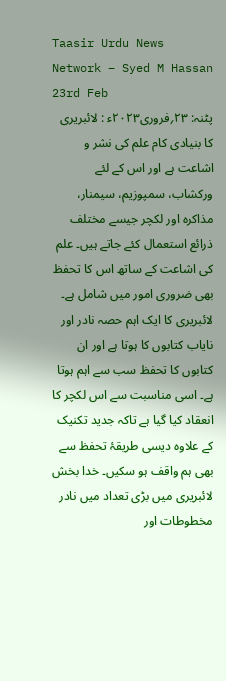Taasir Urdu News Network – Syed M Hassan 23rd Feb
پٹنہ: ۲۳؍فروری۲۰۲۳ء : لائبریری کا بنیادی کام علم کی نشر و اشاعت ہے اور اس کے لئے ورکشاب، سمپوزیم، سیمنار، مذاکرہ اور لکچر جیسے مختلف ذرائع استعمال کئے جاتے ہیں۔ علم کی اشاعت کے ساتھ اس کا تحفظ بھی ضروری امور میں شامل ہے۔ لائبریری کا ایک اہم حصہ نادر اور نایاب کتابوں کا ہوتا ہے اور ان کتابوں کا تحفظ سب سے اہم ہوتا ہے۔ اسی مناسبت سے اس لکچر کا انعقاد کیا گیا ہے تاکہ جدید تکنیک کے علاوہ دیسی طریقۂ تحفظ سے بھی ہم واقف ہو سکیں۔ خدا بخش لائبریری میں بڑی تعداد میں نادر مخطوطات اور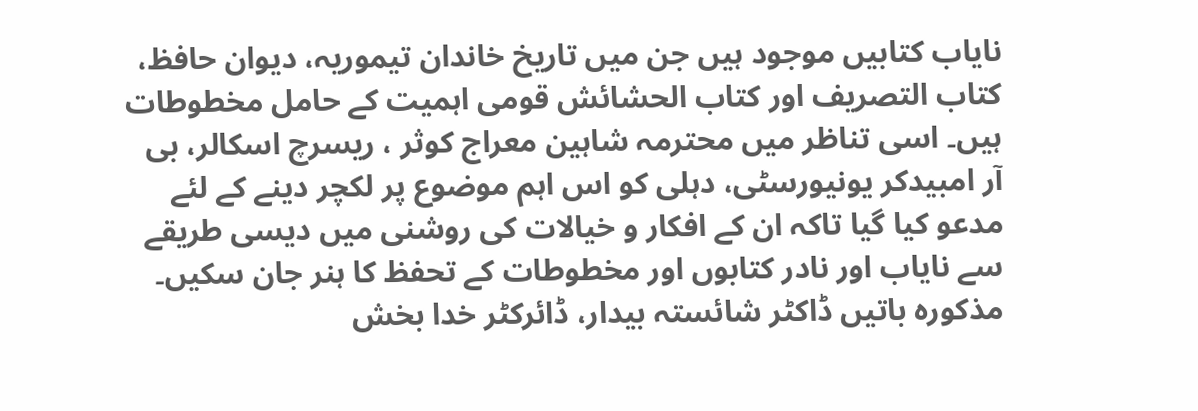نایاب کتابیں موجود ہیں جن میں تاریخ خاندان تیموریہ، دیوان حافظ، کتاب التصریف اور کتاب الحشائش قومی اہمیت کے حامل مخطوطات ہیں۔ اسی تناظر میں محترمہ شاہین معراج کوثر ، ریسرچ اسکالر، بی آر امبیدکر یونیورسٹی، دہلی کو اس اہم موضوع پر لکچر دینے کے لئے مدعو کیا گیا تاکہ ان کے افکار و خیالات کی روشنی میں دیسی طریقے سے نایاب اور نادر کتابوں اور مخطوطات کے تحفظ کا ہنر جان سکیں۔ مذکورہ باتیں ڈاکٹر شائستہ بیدار، ڈائرکٹر خدا بخش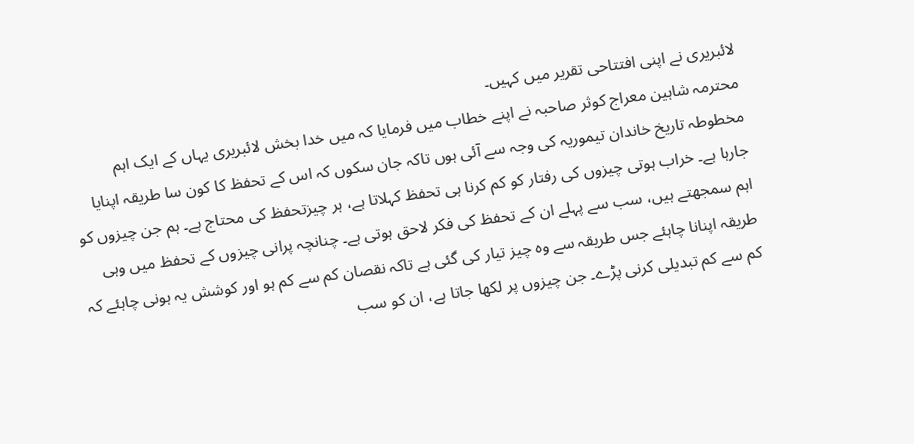لائبریری نے اپنی افتتاحی تقریر میں کہیں۔
محترمہ شاہین معراج کوثر صاحبہ نے اپنے خطاب میں فرمایا کہ میں خدا بخش لائبریری یہاں کے ایک اہم مخطوطہ تاریخ خاندان تیموریہ کی وجہ سے آئی ہوں تاکہ جان سکوں کہ اس کے تحفظ کا کون سا طریقہ اپنایا جارہا ہے۔ خراب ہوتی چیزوں کی رفتار کو کم کرنا ہی تحفظ کہلاتا ہے، ہر چیزتحفظ کی محتاج ہے۔ ہم جن چیزوں کو اہم سمجھتے ہیں، سب سے پہلے ان کے تحفظ کی فکر لاحق ہوتی ہے۔ چنانچہ پرانی چیزوں کے تحفظ میں وہی طریقہ اپنانا چاہئے جس طریقہ سے وہ چیز تیار کی گئی ہے تاکہ نقصان کم سے کم ہو اور کوشش یہ ہونی چاہئے کہ کم سے کم تبدیلی کرنی پڑے۔ جن چیزوں پر لکھا جاتا ہے، ان کو سب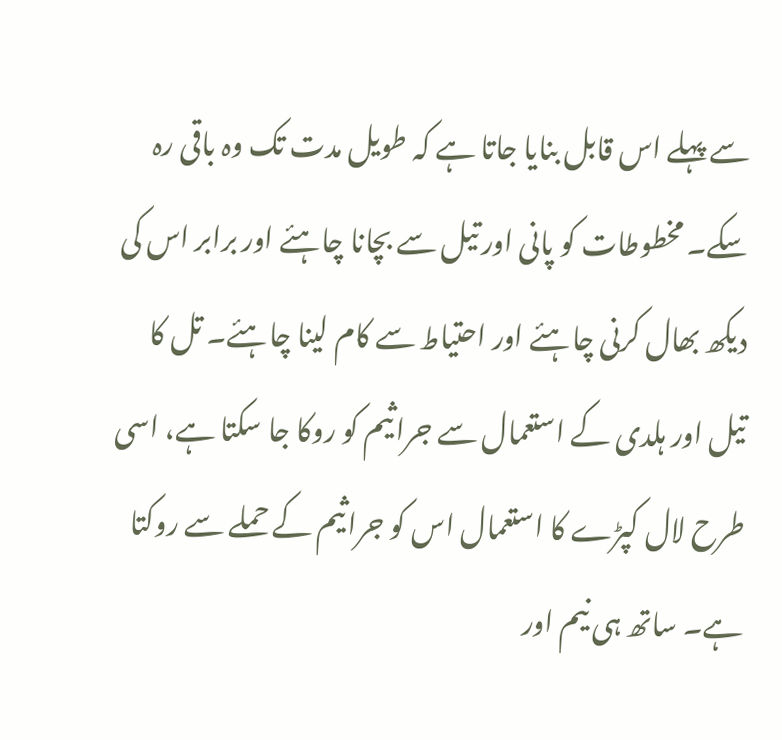سے پہلے اس قابل بنایا جاتا ہے کہ طویل مدت تک وہ باقی رہ سکے۔ مخطوطات کو پانی اور تیل سے بچانا چاہئے اور برابر اس کی دیکھ بھال کرنی چاہئے اور احتیاط سے کام لینا چاہئے۔ تل کا تیل اور ہلدی کے استعمال سے جراثیم کو روکا جا سکتا ہے، اسی طرح لال کپڑے کا استعمال اس کو جراثیم کے حملے سے روکتا ہے۔ ساتھ ہی نیم اور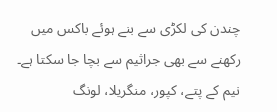چندن کی لکڑی سے بنے ہوئے باکس میں رکھنے سے بھی جراثیم سے بچا جا سکتا ہے۔ نیم کے پتے، کپور، منگریلا، لونگ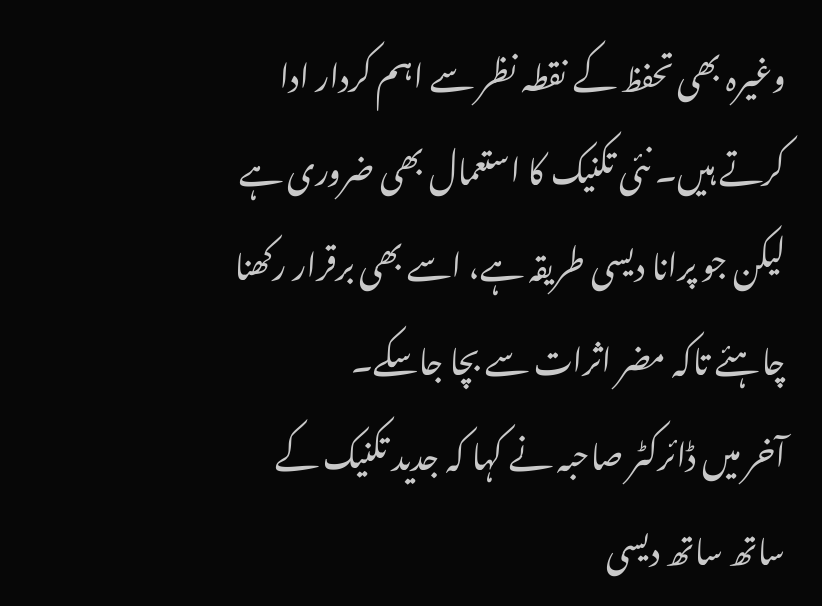وغیرہ بھی تحفظ کے نقطہ نظر سے اہم کردار ادا کرتے ہیں۔ نئی تکنیک کا استعمال بھی ضروری ہے لیکن جو پرانا دیسی طریقہ ہے، اسے بھی برقرار رکھنا چاہئے تاکہ مضر اثرات سے بچا جاسکے۔
آخر میں ڈائرکٹر صاحبہ نے کہا کہ جدید تکنیک کے ساتھ ساتھ دیسی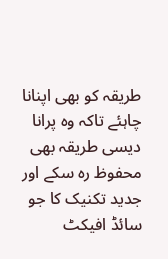طریقہ کو بھی اپنانا چاہئے تاکہ وہ پرانا دیسی طریقہ بھی محفوظ رہ سکے اور جدید تکنیک کا جو سائڈ افیکٹ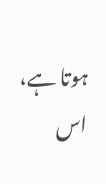ہوتا ہے، اس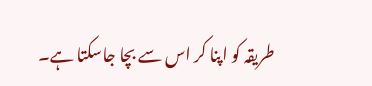طریقہ کو اپنا کر اس سے بچا جاسکتا ہے۔